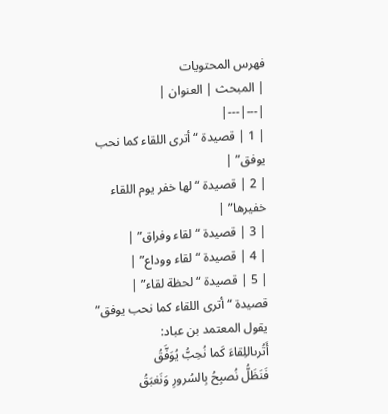فهرس المحتويات
| المبحث | العنوان |
|---|---|
| 1 | قصيدة “أترى اللقاء كما نحب يوفق” |
| 2 | قصيدة “لها خفر يوم اللقاء خفيرها” |
| 3 | قصيدة “لقاء وفراق” |
| 4 | قصيدة “لقاء ووداع” |
| 5 | قصيدة “لحظة لقاء” |
قصيدة “أترى اللقاء كما نحب يوفق”
يقول المعتمد بن عباد:
أَتُرىاللِقاءَ كَما نُحِبُّ يُوَفَّقُ
فَنَظَلُّ نُصبِحُ بِالسُرورِ وَنَغبَقُ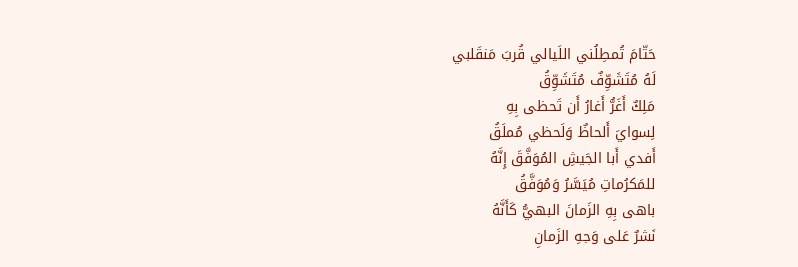حَتّامَ تُمطِلُني اللَيالي قُربَ مَنقَلبي
لَهُ مُتَشَوِّفٌ مُتَشَوِّقُ
مَلِكٌ أَغَرُّ أَغارُ أَن تَحظى بِهِ
لِسوايَ أَلحاظٌ وَلَحظي مُملَقُ
أَفدي أَبا الجَيشِ المُوَفَّقَ إِنَّهُ
للمَكرُماتِ مُيَسَّرُ وَمُوَفَّقُ
باهى بِهِ الزَمانَ البهيُّ كَأَنَّهُ
نَشرٌ عَلى وَجهِ الزَمانِ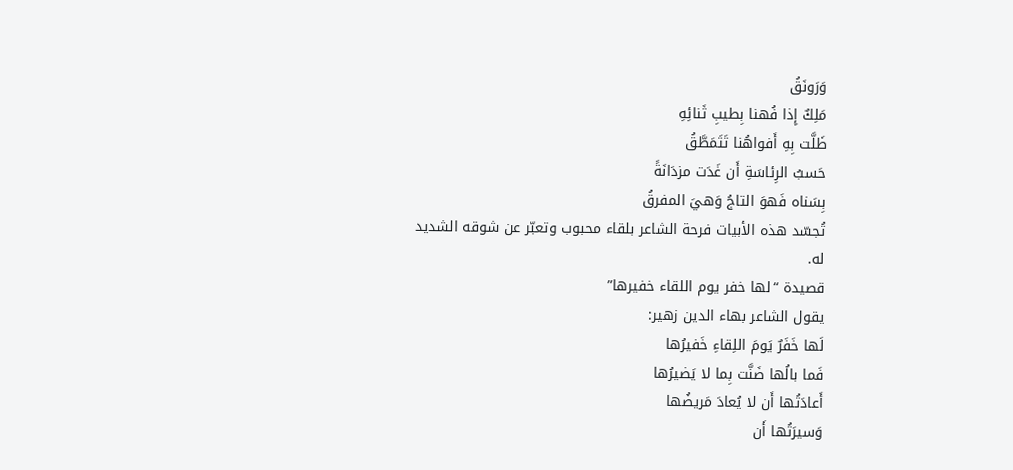وَرَونَقُ
مَلِكٌ إِذا فُهنا بِطيبِ ثَنائِهِ
ظَلَّت بِهِ أَفواهُنا تَتَمَطَّقُ
حَسبُ الرِئاسَةِ أَن غَدَت مزدَانَةً
بِسَناه فَهوَ التاجُ وَهيَ المفرقُ
تُجسّد هذه الأبيات فرحة الشاعر بلقاء محبوب وتعبّر عن شوقه الشديد له.
قصيدة “لها خفر يوم اللقاء خفيرها”
يقول الشاعر بهاء الدين زهير:
لَها خَفَرٌ يَومَ اللِقاءِ خَفيرُها
فَما بالُها ضَنَّت بِما لا يَضيرُها
أَعادَتُها أَن لا يُعادَ مَريضُها
وَسيرَتُها أَن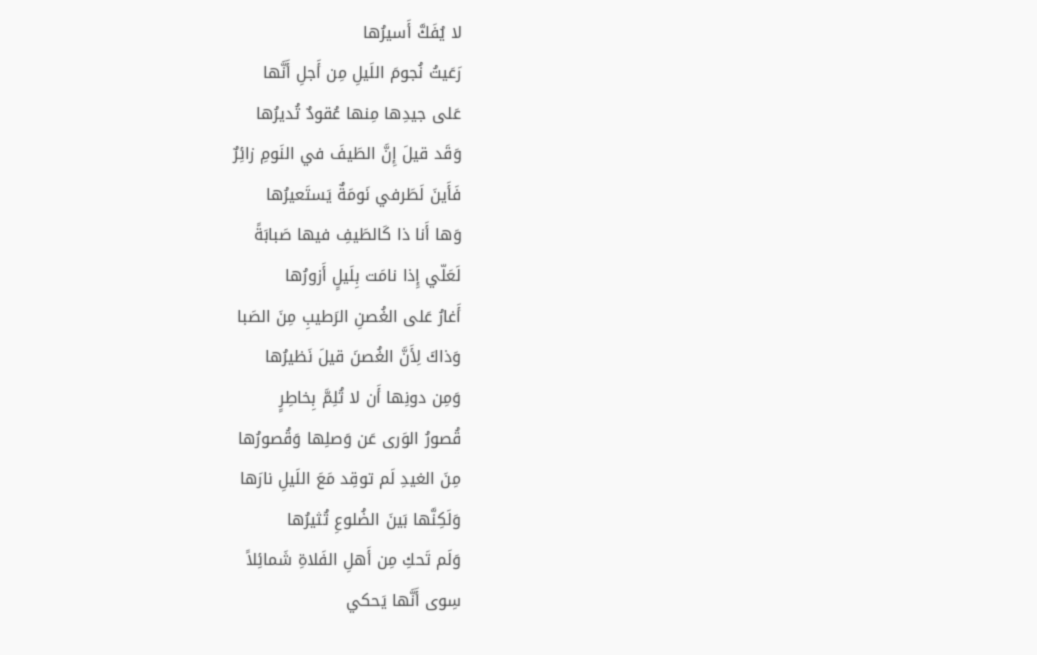لا يُفَكَّ أَسيرُها
رَعَيتُ نُجومَ اللَيلِ مِن أَجلِ أَنَّها
عَلى جيدِها مِنها عُقودٌ تُديرُها
وَقَد قيلَ إِنَّ الطَيفَ في النَومِ زائِرٌ
فَأَينَ لَطَرفي نَومَةٌ يَستَعيرُها
وَها أَنا ذا كَالطَيفِ فيها صَبابَةً
لَعَلّي إِذا نامَت بِلَيلٍ أَزورُها
أَغارُ عَلى الغُصنِ الرَطيبِ مِنَ الصَبا
وَذاكَ لِأَنَّ الغُصنَ قيلَ نَظيرُها
وَمِن دونِها أَن لا تُلِمَّ بِخاطِرٍ
قُصورُ الوَرى عَن وَصلِها وَقُصورُها
مِنَ الغيدِ لَم توقِد مَعَ اللَيلِ نارَها
وَلَكِنَّها بَينَ الضُلوعِ تُثيرُها
وَلَم تَحكِ مِن أَهلِ الفَلاةِ شَمائِلاً
سِوى أَنَّها يَحكي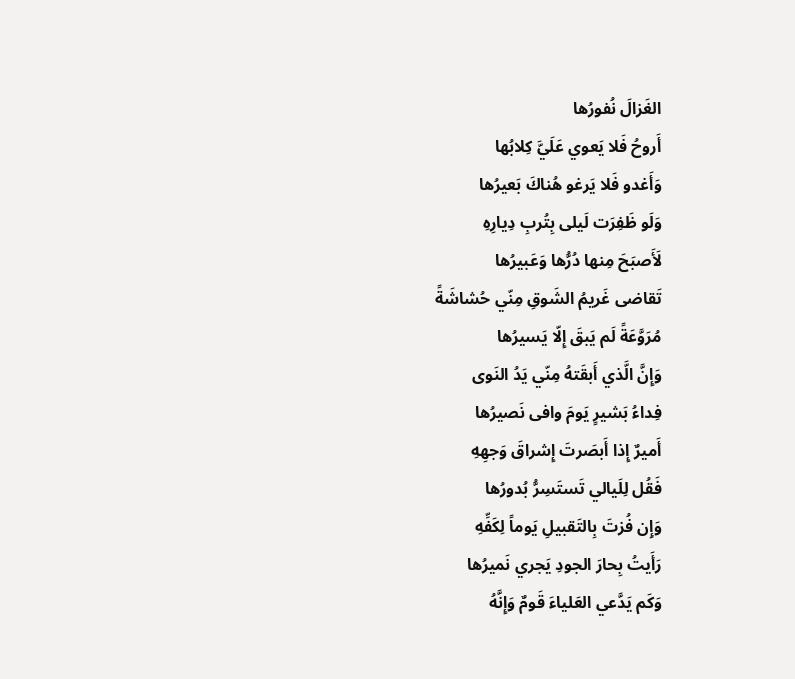الغَزالَ نُفورُها
أَروحُ فَلا يَعوي عَلَيَّ كِلابُها
وَأَغدو فَلا يَرغو هُناكَ بَعيرُها
وَلَو ظَفِرَت لَيلى بِتُربِ دِيارِهِ
لَأَصبَحَ مِنها دُرُّها وَعَبيرُها
تَقاضى غَريمُ الشَوقِ مِنّي حُشاشَةً
مُرَوَّعَةً لَم يَبقَ إِلّا يَسيرُها
وَإِنَّ الَّذي أَبقَتهُ مِنّي يَدُ النَوى
فِداءُ بَشيرٍ يَومَ وافى نَصيرُها
أَميرٌ إِذا أَبصَرتَ إِشراقَ وَجهِهِ
فَقُل لِلَيالي تَستَسِرُّ بُدورُها
وَإِن فُزتَ بِالتَقبيلِ يَوماً لِكَفِّهِ
رَأَيتُ بِحارَ الجودِ يَجري نَميرُها
وَكَم يَدَّعي العَلياءَ قَومٌ وَإِنَّهُ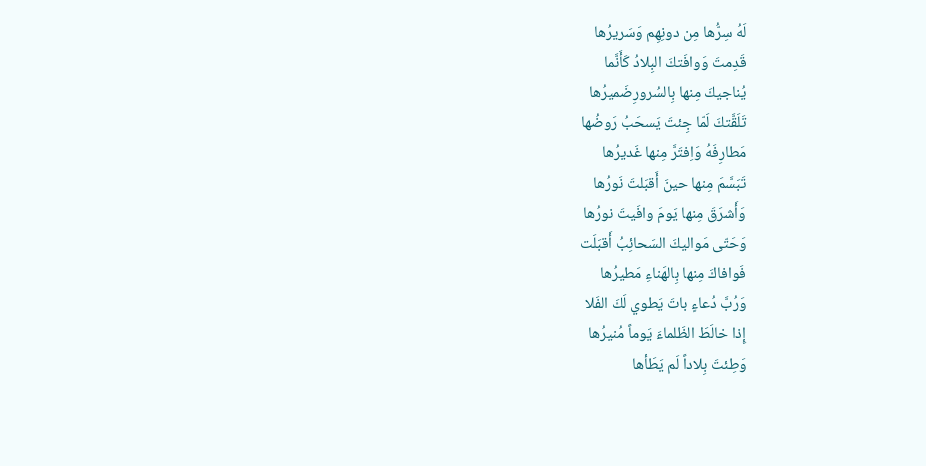لَهُ سِرُّها مِن دونِهِم وَسَريرُها
قَدِمتَ وَوافَتكَ البِلادُ كَأَنَّما
يُناجيكَ مِنها بِالسُرورِضَميرُها
تَلَقَّتكَ لَمّا جِئتَ يَسحَبُ رَوضُها
مَطارِفَهُ وَاِفتَرَّ مِنها غَديرُها
تَبَسَّمَ مِنها حينَ أَقبَلتَ نَورُها
وَأَشرَقَ مِنها يَومَ وافَيتَ نورُها
وَحَتّى مَواليكَ السَحائِبُ أَقبَلَت
فَوافاكَ مِنها بِالهَناءِ مَطيرُها
وَرُبَّ دُعاءٍ باتَ يَطوي لَكَ الفَلا
إِذا خالَطَ الظَلماءَ يَوماً مُنيرُها
وَطِئتَ بِلاداً لَم يَطَأها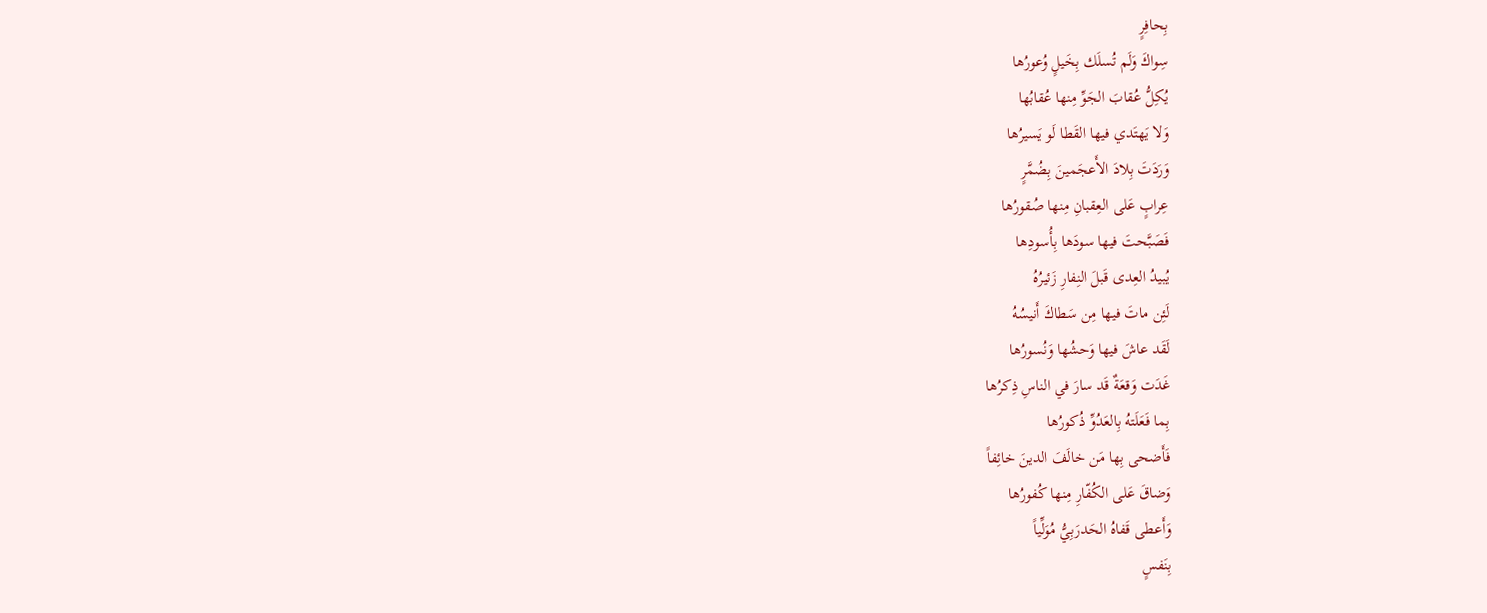بِحافِرٍ
سِواكَ وَلَم تُسلَك بِخَيلٍ وُعورُها
يُكِلُّ عُقابَ الجَوِّ مِنها عُقابُها
وَلا يَهتَدي فيها القَطا لَو يَسيرُها
وَرَدَتَ بِلادَ الأَعجَمينَ بِضُمَّرٍ
عِرابٍ عَلى العِقبانِ مِنها صُقورُها
فَصَبَّحتَ فيها سودَها بِأُسودِها
يُبيدُ العِدى قَبلَ النِفارِ زَئيرُهُ
لَئِن ماتَ فيها مِن سَطاكَ أَنيسُهُ
لَقَد عاشَ فيها وَحشُها وَنُسورُها
غَدَت وَقعَةٌ قَد سارَ في الناسِ ذِكرُها
بِما فَعَلَتهُ بِالعَدُوِّ ذُكورُها
فَأَضحى بِها مَن خالَفَ الدينَ خائِفاً
وَضاقَ عَلى الكُفّارِ مِنها كُفورُها
وَأَعطى قَفاهُ الحَدرَبِيُّ مُوَلِّياً
بِنَفسٍ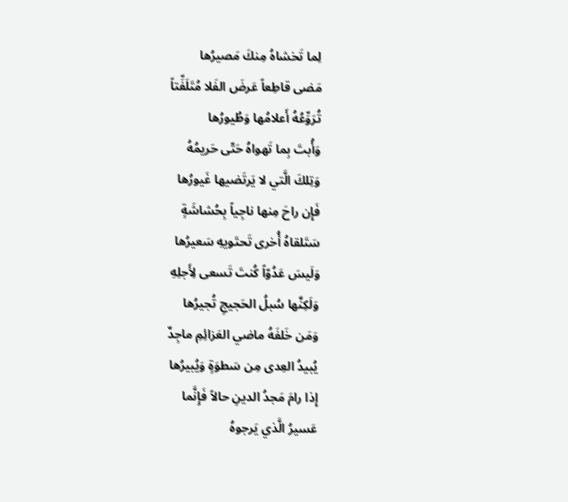لِما تَخشاهُ مِنكَ مَصيرُها
مَضى قاطِعاً عَرضَ الفَلا مُتَلَفِّتاً
تُرَوِّعُهُ أَعلامُها وَطُيورُها
وَأُبتَ بِما تَهواهُ حَتّى حَريمُهُ
وَتِلكَ الَّتي لا يَرتَضيها غَيورُها
فَإِن راحَ مِنها ناجِياً بِحُشاشَةٍ
سَتَلقاهُ أُخرى تَحتَويهِ سَعيرُها
وَلَيسَ عَدُوّاً كُنتَ تَسعى لِأَجلِهِ
وَلَكِنَّها سُبلُ الحَجيجِ تُجيرُها
وَمَن خَلفَهُ ماضي العَزائِمِ ماجِدٌ
يُبيدُ العِدى مِن سَطوَةٍ وَيُبيرُها
إِذا رامَ مَجدُ الدينِ حالاً فَإِنَّما
عَسيرُ الَّذي يَرجوهُ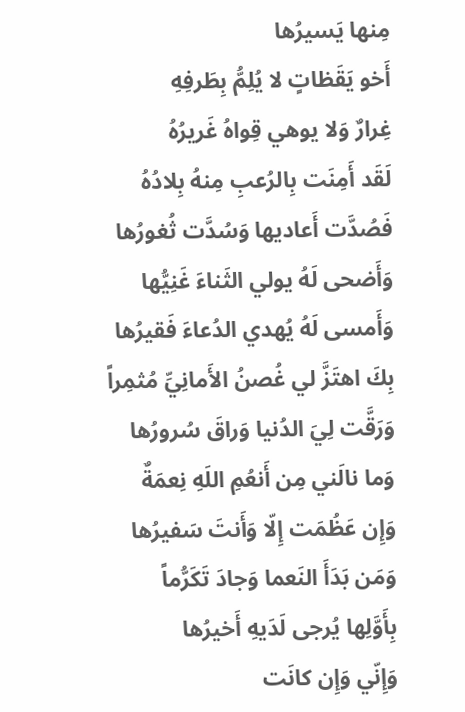مِنها يَسيرُها
أَخو يَقَظاتٍ لا يُلِمُّ بِطَرفِهِ
غِرارٌ وَلا يوهي قِواهُ غَريرُهُ
لَقَد أَمِنَت بِالرُعبِ مِنهُ بِلادُهُ
فَصُدَّت أَعاديها وَسُدَّت ثُغورُها
وَأَضحى لَهُ يولي الثَناءَ غَنِيُّها
وَأَمسى لَهُ يُهدي الدُعاءَ فَقيرُها
بِكَ اهتَزَّ لي غُصنُ الأَمانِيِّ مُثمِراً
وَرَقَّت لِيَ الدُنيا وَراقَ سُرورُها
وَما نالَني مِن أَنعُمِ اللَهِ نِعمَةٌ
وَإِن عَظُمَت إِلّا وَأَنتَ سَفيرُها
وَمَن بَدَأَ النَعما وَجادَ تَكَرُّماً
بِأَوَّلِها يُرجى لَدَيهِ أَخيرُها
وَإِنّي وَإِن كانَت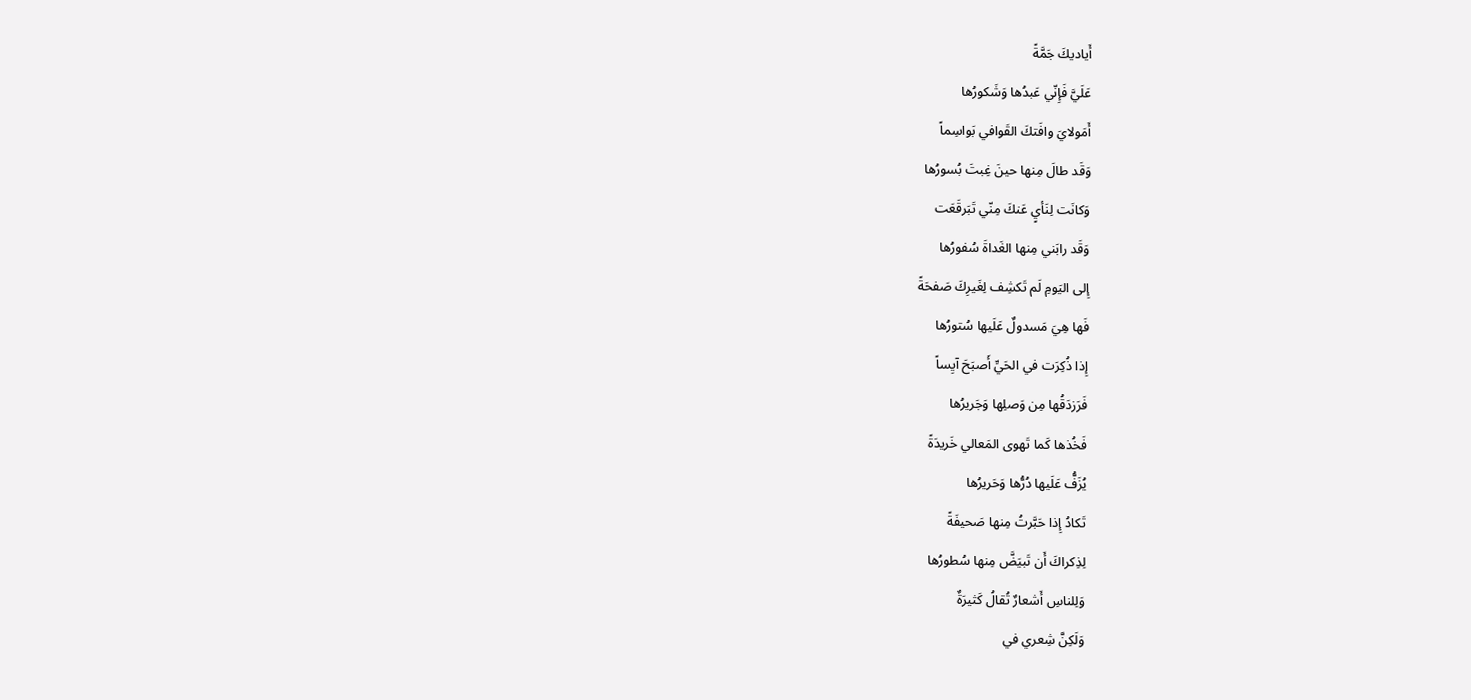أَياديكَ جَمَّةً
عَلَيَّ فَإِنّي عَبدُها وَشَكورُها
أَمَولايَ وافَتكَ القَوافي بَواسِماً
وَقَد طالَ مِنها حينَ غِبتَ بُسورُها
وَكانَت لِنَأيٍ عَنكَ مِنّي تَبَرقَعَت
وَقَد رابَني مِنها الغَداةَ سُفورُها
إِلى اليَومِ لَم تَكشِف لِغَيرِكَ صَفحَةً
فَها هِيَ مَسدولٌ عَلَيها سُتورُها
إِذا ذُكِرَت في الحَيِّ أَصبَحَ آيِساً
فَرَزدَقُها مِن وَصلِها وَجَريرُها
فَخُذها كَما تَهوى المَعالي خَريدَةً
يُزَفُّ عَلَيها دُرُّها وَحَريرُها
تَكادُ إِذا حَبَّرتُ مِنها صَحيفَةً
لِذِكراكَ أَن تَبيَضَّ مِنها سُطورُها
وَلِلناسِ أَشعارٌ تُقالُ كَثيرَةٌ
وَلَكِنَّ شِعري في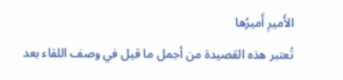الأَميرِ أَميرُها
تُعتبر هذه القصيدة من أجمل ما قيل في وصف اللقاء بعد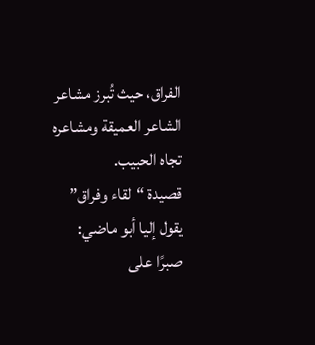الفراق، حيث تُبرز مشاعر الشاعر العميقة ومشاعره تجاه الحبيب.
قصيدة “لقاء وفراق”
يقول إليا أبو ماضي:
صبرًا على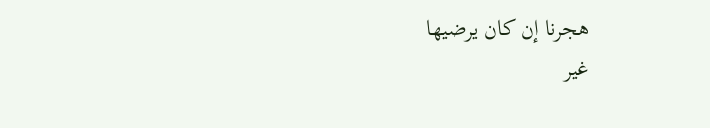هجرنا إن كان يرضيها
غير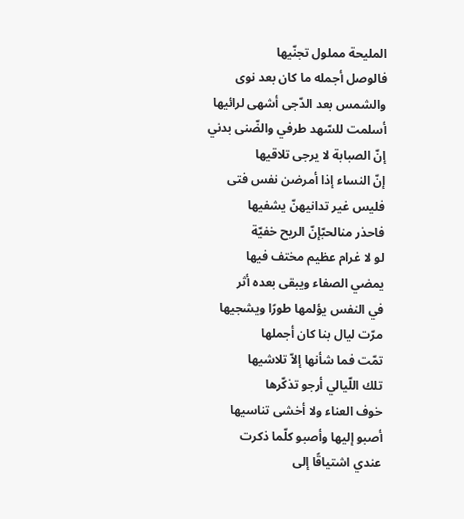المليحة مملول تجنّيها
فالوصل أجمله ما كان بعد نوى
والشمس بعد الدّجى أشهى لرائيها
أسلمت للسّهد طرفي والضّنى بدني
إنّ الصبابة لا يرجى تلاقيها
إنّ النساء إذا أمرضن نفس فتى
فليس غير تدانيهنّ يشفيها
فاحذر منالحبّإنّ الريح خفيّة
لو لا غرام عظيم مختف فيها
يمضي الصفاء ويبقى بعده أثر
في النفس يؤلمها طورًا ويشجيها
مرّت ليال بنا كان أجملها
تمّت فما شأنها إلاّ تلاشيها
تلك اللّيالي أرجو تذكّرها
خوف العناء ولا أخشى تناسيها
أصبو إليها وأصبو كلّما ذكرت
عندي اشتياقًا إلى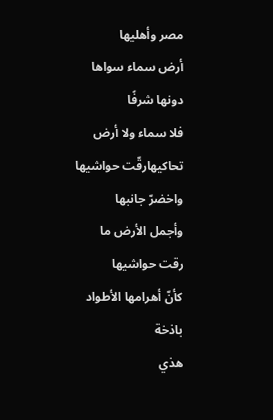مصر وأهليها
أرض سماء سواها دونها شرفًا
فلا سماء ولا أرض تحاكيهارقّت حواشيها واخضرّ جانبها
وأجمل الأرض ما رقت حواشيها
كأنّ أهرامها الأطواد باذخة
هذي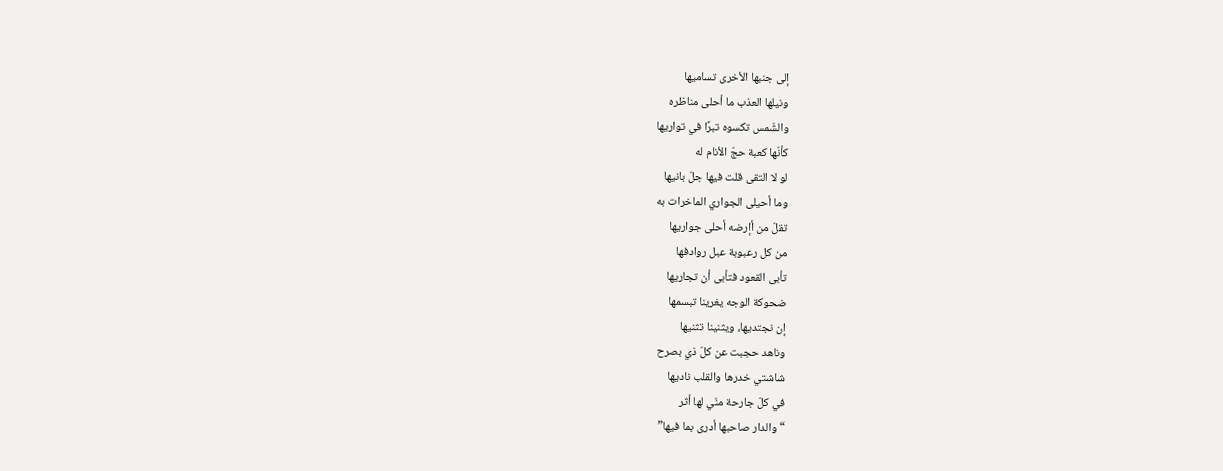إلى جنبها الأخرى تساميها
ونيلها العذب ما أحلى مناظره
والشّمس تكسوه تبرًا في تواريها
كأنّها كعبة حجّ الأنام له
لو لا التقى قلت فيها جلّ بانيها
وما أحيلى الجواري الماخرات به
تقلّ من أإرضه أحلى جواريها
من كل رعبوبة عبل روادفها
تأبى القعود فتأبى أن تجاريها
ضحوكة الوجه يغرينا تبسمها
إن نجتديها، ويثنينا تثنيها
وناهد حجبت عن كلّ ذي بصرح
شاشتي خدرها والقلب ناديها
في كلّ جارحة منّي لها أثر
“والدار صاحبها أدرى بما فيها”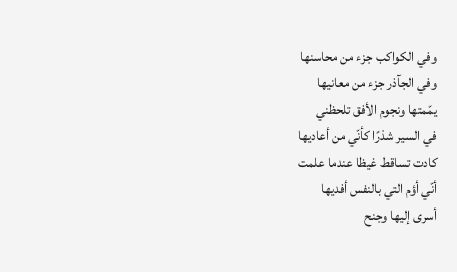وفي الكواكب جزء من محاسنها
وفي الجآذر جزء من معانيها
يمّمتها ونجوم الأفق تلحظني
في السير شذرًا كأنّي من أعاديها
كادت تساقط غيظا عندما علمت
أنّي أؤم التي بالنفس أفديها
أسرى إليها وجنح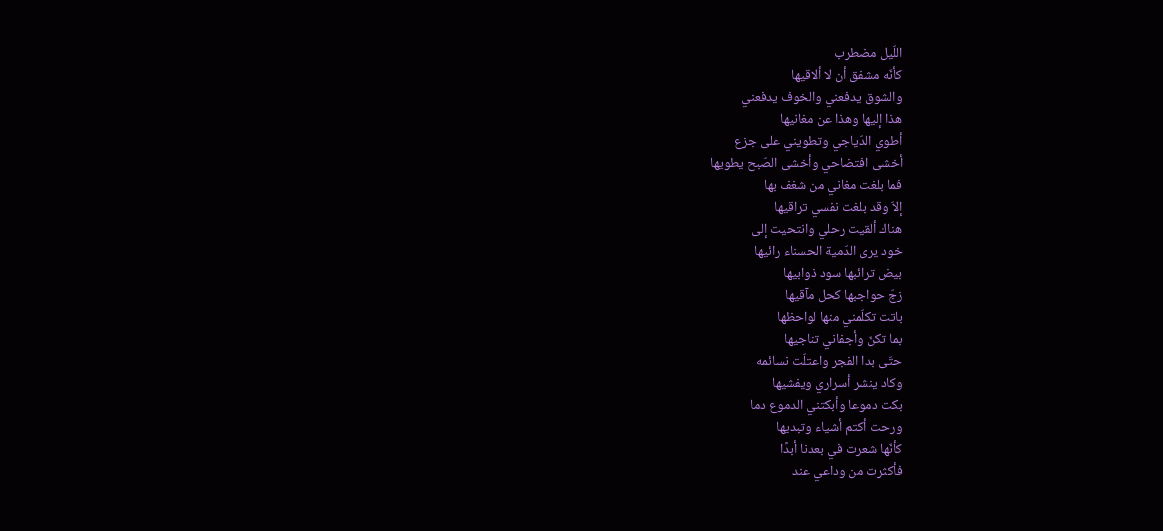اللّيل مضطرب
كأنّه مشفق أن لا ألاقيها
والشوق يدفعني والخوف يدفعني
هذا إليها وهذا عن مغانيها
أطوي الدّياجي وتطويني على جزع
أخشى افتضاحي وأخشى الصّبح يطويها
فما بلغت مغاني من شغف بها
إلاّ وقد بلغت نفسي تراقيها
هناك ألقيت رحلي وانتحيت إلى
خود يرى الدّمية الحسناء رائيها
بيض ترائبها سود ذوابيها
زجّ حواجبها كحل مآقيها
باتت تكلّمني منها لواحظها
بما تكنّ وأجفاني تناجيها
حتّى بدا الفجر واعتلّت نسائمه
وكاد ينشر أسراري ويفشيها
بكت دموعا وأبكتني الدموع دما
ورحت أكتم أشياء وتبديها
كأنّها شعرت في بعدنا أبدًا
فأكثرت من وداعي عند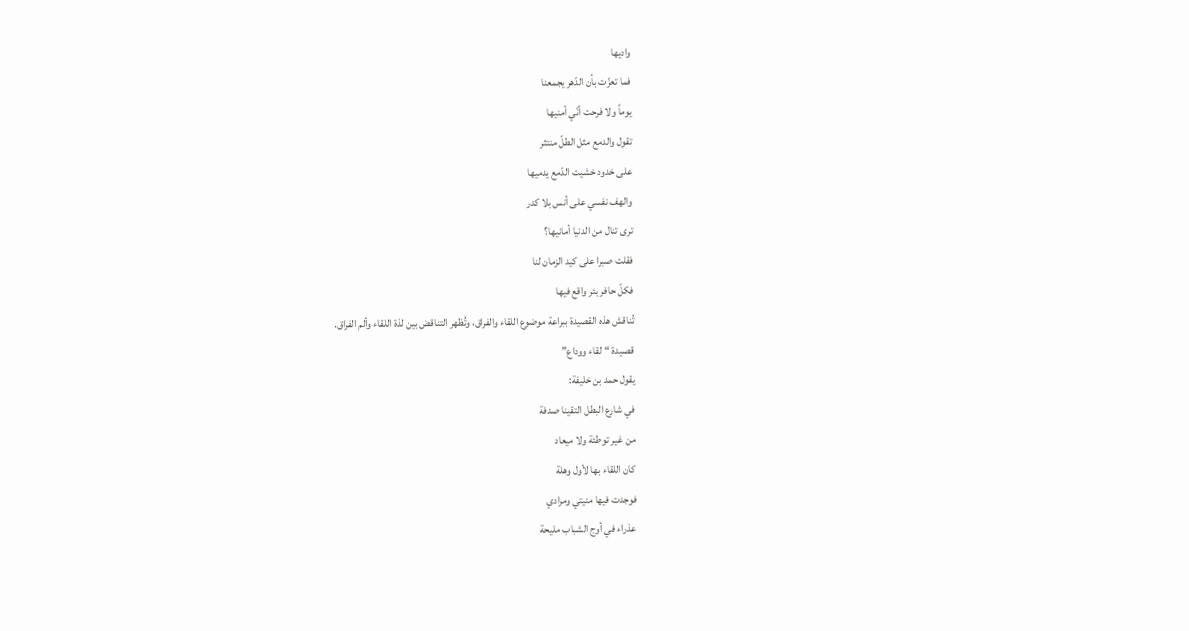واديها
فما تعزّت بأن الدّهر يجمعنا
يوماً ولا فرحت أنّي أمنيها
تقول والدمع مثل الطلّ منتثر
على خدود خشيت الدّمع يدميها
والهف نفسي على أنس بلا كدر
ترى تنال من الدنيا أمانيها؟
فقلت صبرا على كيد الزمان لنا
فكلّ حافر بئر واقع فيها
تُناقش هذه القصيدة ببراعة موضوع اللقاء والفراق، وتُظهر التناقض بين لذة اللقاء وألم الفراق.
قصيدة “لقاء ووداع”
يقول حمد بن خليفة:
في شارع البطل التقينا صدفة
من غير توطئة ولا ميعاد
كان اللقاء بها لأول وهلة
فوجدت فيها منيتي ومرادي
عذراء في أوج الشباب مليحة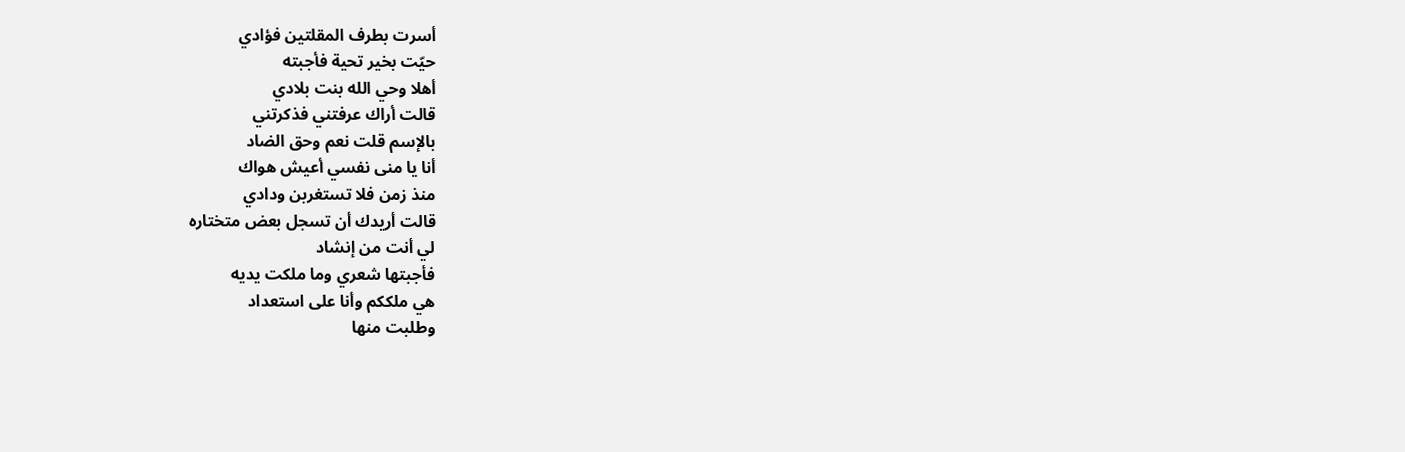أسرت بطرف المقلتين فؤادي
حيّت بخير تحية فأجبته
أهلا وحي الله بنت بلادي
قالت أراك عرفتني فذكرتني
بالإسم قلت نعم وحق الضاد
أنا يا منى نفسي أعيش هواك
منذ زمن فلا تستغربن ودادي
قالت أريدك أن تسجل بعض متختاره
لي أنت من إنشاد
فأجبتها شعري وما ملكت يديه
هي ملككم وأنا على استعداد
وطلبت منها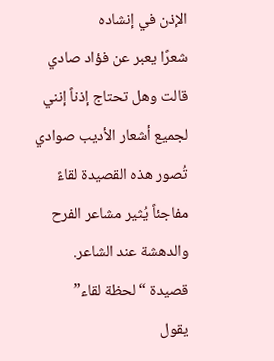الإذن في إنشاده
شعرًا يعبر عن فؤاد صادي
قالت وهل تحتاج إذناً إنني
لجميع أشعار الأديب صوادي
تُصور هذه القصيدة لقاءً مفاجئاً يُثير مشاعر الفرح والدهشة عند الشاعر.
قصيدة “لحظة لقاء”
يقول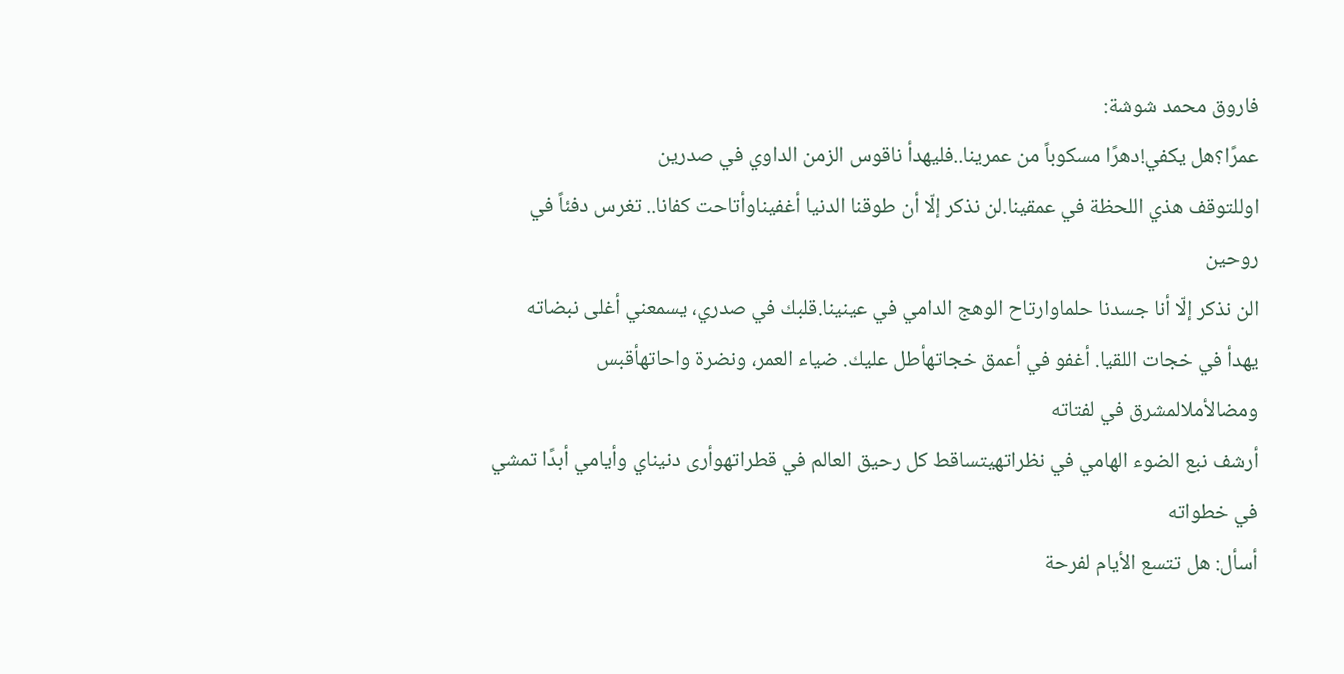فاروق محمد شوشة:
عمرًا؟هل يكفي!دهرًا مسكوباً من عمرينا..فليهدأ ناقوس الزمن الداوي في صدرين
اوللتوقف هذي اللحظة في عمقينا.لن نذكر إلّا أن طوقنا الدنيا أغفيناوأتاحت كفانا.. تغرس دفئاً في روحين
الن نذكر إلّا أنا جسدنا حلماوارتاح الوهج الدامي في عينينا.قلبك في صدري، يسمعني أغلى نبضاته
يهدأ في خجات اللقيا. أغفو في أعمق خجاتهأطل عليك. ضياء العمر، ونضرة واحاتهأقبس ومضالأملالمشرق في لفتاته
أرشف نبع الضوء الهامي في نظراتهيتساقط كل رحيق العالم في قطراتهوأرى دنيناي وأيامي أبدًا تمشي في خطواته
أسأل: هل تتسع الأيام لفرحة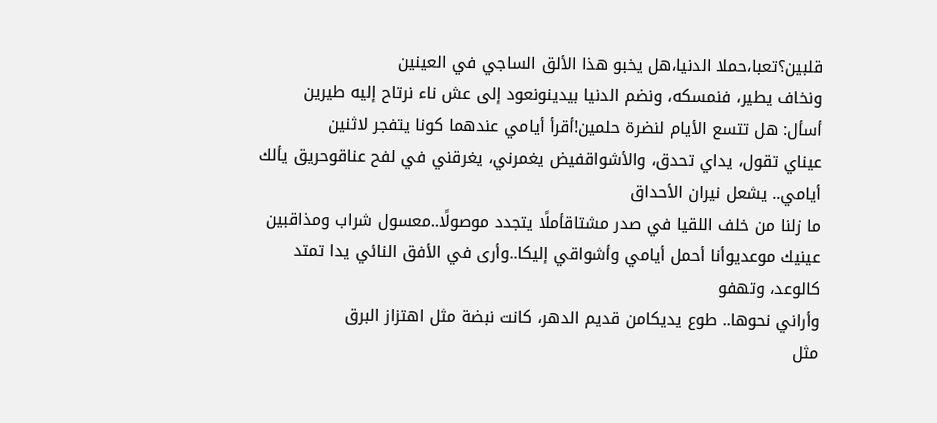قلبين؟تعبا،حملا الدنيا،هل يخبو هذا الألق الساجي في العينين
ونخاف يطير، فنمسكه، ونضم الدنيا بيدينونعود إلى عش ناء نرتاح إليه طيرين
أسأل: هل تتسع الأيام لنضرة حلمين!أقرأ أيامي عندهما كونا يتفجر لاثنين
عيناي تقول، يداي تحدق، والأشواقفيض يغمرني، يغرقني في لفح عناقوحريق يألك أيامي.. يشعل نيران الأحداق
ما زلنا من خلف اللقيا في صدر مشتاقأملًا يتجدد موصولًا..معسول شراب ومذاقبين
عينيك موعديوأنا أحمل أيامي وأشواقي إليكا..وأرى في الأفق النائي يدا تمتد كالوعد، وتهفو
وأراني نحوها.. طوع يديكامن قديم الدهر، كانت نبضة مثل اهتزاز البرق
مثل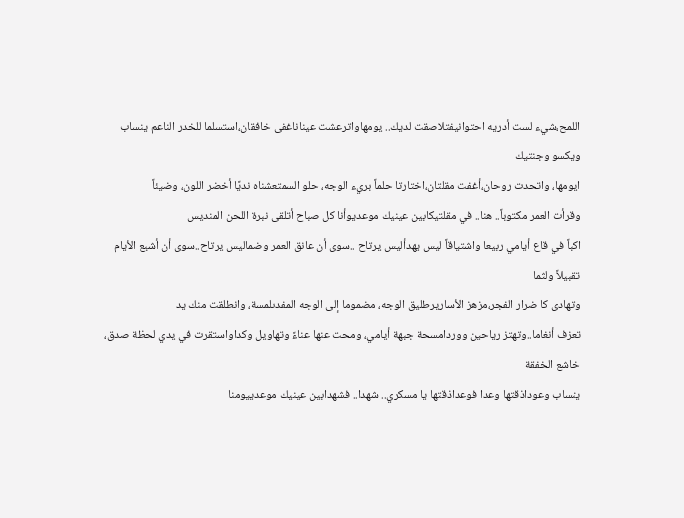اللمح،شيء لست أدريه احتوانيفتلاصقت لديك.. يومهاواترعشت عيناناغفى خافقان،استسلما للخدر الناعم ينساب ويكسو وجنتيك
ايومها، واتحدت روحان،أغفت مقلتان،اختارتا حلماً بريء الوجه، حلو السمتعشناه نديًا أخضر اللون، وضيئاً
وقرأت العمر مكتوباً.. هنا.. في مقلتيكابين عينيك موعديوأنا كل صباح أتلقى نبرة اللحن المنديس
اكباً في قاع أيامي ربيعا واشتياقاً ليس يهدأليس يرتاح ..سوى أن عانق العمر وضماليس يرتاح..سوى أن أشبع الأيام تقبيلاً ولثما
وتهادى كا ضرار الفجر،مزهز الأساريرطليق الوجه، مضموما إلى الوجه المفدىلمسة، وانطلقت منك يد
تعزف أنغاما..وتهتز رياحين ووردامسحة جبهة أيامي، ومحت عنها عناءً وتهاويل وكداواستقرت في يدي لحظة صدق، خاشع الخفقة
ينساب وعوداذقتها وعدا فوعداذقتها يا مسكري.. شهدا.. فشهدابين عينيك موعدييومنا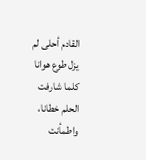القادم أحلى لم يزل طوع هوانا
كلما شارفت الحلم خطانا، واطمأنت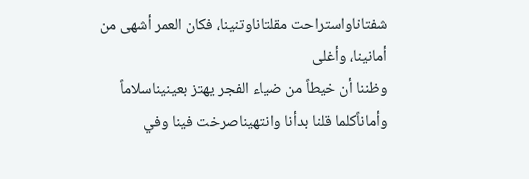شفتاناواستراحت مقلتاناوتنينا، فكان العمر أشهى من أمانينا، وأغلى
وظننا أن خيطاً من ضياء الفجر يهتز بعينيناسلاماً وأماناًكلما قلنا بدأنا وانتهيناصرخت فينا وفي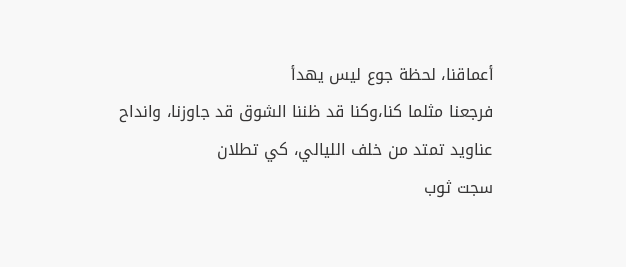أعماقنا، لحظة جوع ليس يهدأ
فرجعنا مثلما كنا،وكنا قد ظننا الشوق قد جاوزنا، وانداح عناويد تمتد من خلف الليالي، كي تطلان
سجت ثوب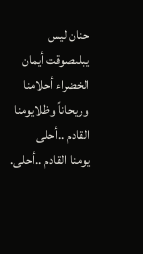حنان ليس يبلىصوقت أيمان الخضراء أحلامنا وريحاناً وظلايومنا القادم ..أحلى
يومنا القادم ..أحلى.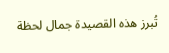تُبرز هذه القصيدة جمال لحظة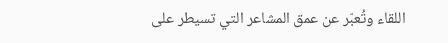اللقاء وتُعبّر عن عمق المشاعر التي تسيطر على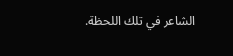الشاعر في تلك اللحظة.